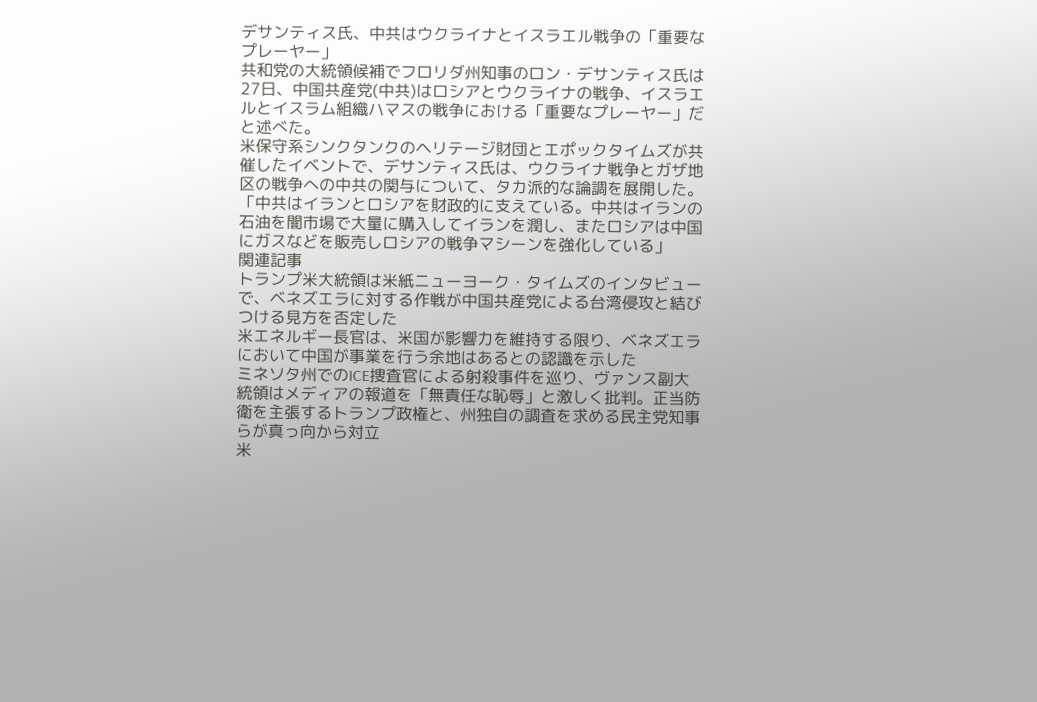デサンティス氏、中共はウクライナとイスラエル戦争の「重要なプレーヤー」
共和党の大統領候補でフロリダ州知事のロン・デサンティス氏は27日、中国共産党(中共)はロシアとウクライナの戦争、イスラエルとイスラム組織ハマスの戦争における「重要なプレーヤー」だと述べた。
米保守系シンクタンクのヘリテージ財団とエポックタイムズが共催したイベントで、デサンティス氏は、ウクライナ戦争とガザ地区の戦争への中共の関与について、タカ派的な論調を展開した。
「中共はイランとロシアを財政的に支えている。中共はイランの石油を闇市場で大量に購入してイランを潤し、またロシアは中国にガスなどを販売しロシアの戦争マシーンを強化している」
関連記事
トランプ米大統領は米紙ニューヨーク・タイムズのインタビューで、ベネズエラに対する作戦が中国共産党による台湾侵攻と結びつける見方を否定した
米エネルギー長官は、米国が影響力を維持する限り、ベネズエラにおいて中国が事業を行う余地はあるとの認識を示した
ミネソタ州でのICE捜査官による射殺事件を巡り、ヴァンス副大統領はメディアの報道を「無責任な恥辱」と激しく批判。正当防衛を主張するトランプ政権と、州独自の調査を求める民主党知事らが真っ向から対立
米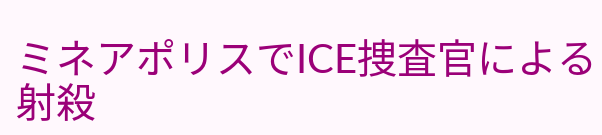ミネアポリスでICE捜査官による射殺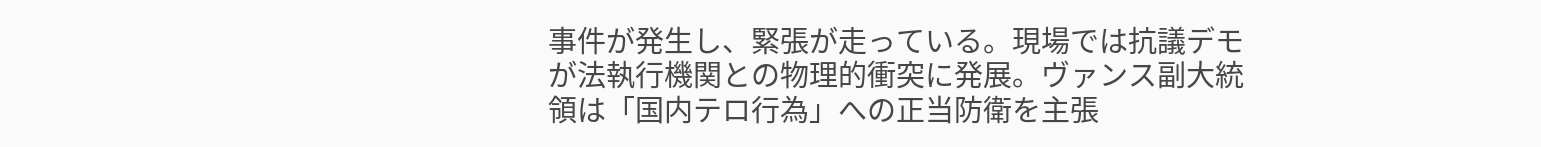事件が発生し、緊張が走っている。現場では抗議デモが法執行機関との物理的衝突に発展。ヴァンス副大統領は「国内テロ行為」への正当防衛を主張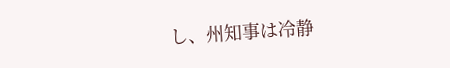し、州知事は冷静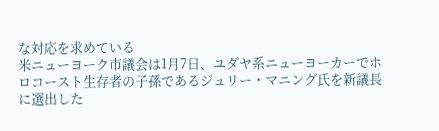な対応を求めている
米ニューヨーク市議会は1月7日、ユダヤ系ニューヨーカーでホロコースト生存者の子孫であるジュリー・マニング氏を新議長に選出した